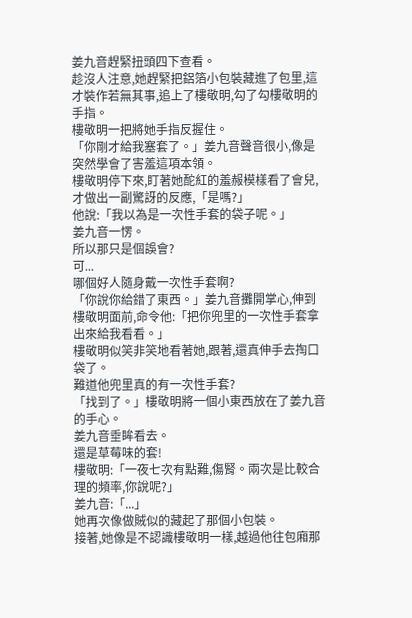姜九音趕緊扭頭四下查看。
趁沒人注意,她趕緊把鋁箔小包裝藏進了包里,這才裝作若無其事,追上了樓敬明,勾了勾樓敬明的手指。
樓敬明一把將她手指反握住。
「你剛才給我塞套了。」姜九音聲音很小,像是突然學會了害羞這項本領。
樓敬明停下來,盯著她酡紅的羞赧模樣看了會兒,才做出一副驚訝的反應,「是嗎?」
他說:「我以為是一次性手套的袋子呢。」
姜九音一愣。
所以那只是個誤會?
可...
哪個好人隨身戴一次性手套啊?
「你說你給錯了東西。」姜九音攤開掌心,伸到樓敬明面前,命令他:「把你兜里的一次性手套拿出來給我看看。」
樓敬明似笑非笑地看著她,跟著,還真伸手去掏口袋了。
難道他兜里真的有一次性手套?
「找到了。」樓敬明將一個小東西放在了姜九音的手心。
姜九音垂眸看去。
還是草莓味的套!
樓敬明:「一夜七次有點難,傷腎。兩次是比較合理的頻率,你說呢?」
姜九音:「...」
她再次像做賊似的藏起了那個小包裝。
接著,她像是不認識樓敬明一樣,越過他往包廂那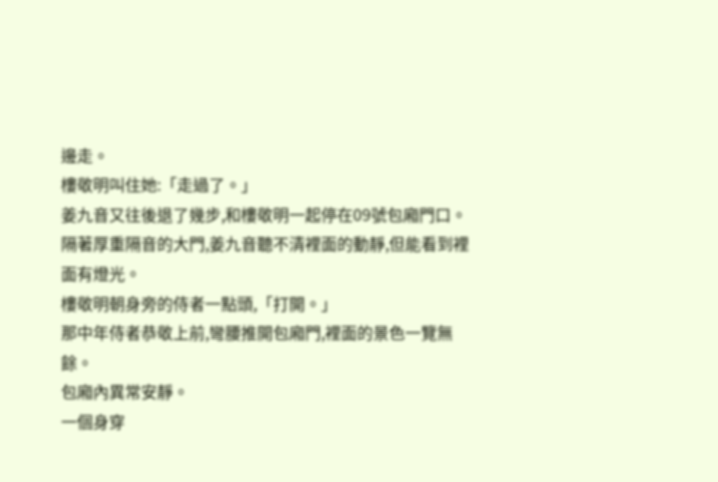邊走。
樓敬明叫住她:「走過了。」
姜九音又往後退了幾步,和樓敬明一起停在09號包廂門口。
隔著厚重隔音的大門,姜九音聽不清裡面的動靜,但能看到裡面有燈光。
樓敬明朝身旁的侍者一點頭,「打開。」
那中年侍者恭敬上前,彎腰推開包廂門,裡面的景色一覽無餘。
包廂內異常安靜。
一個身穿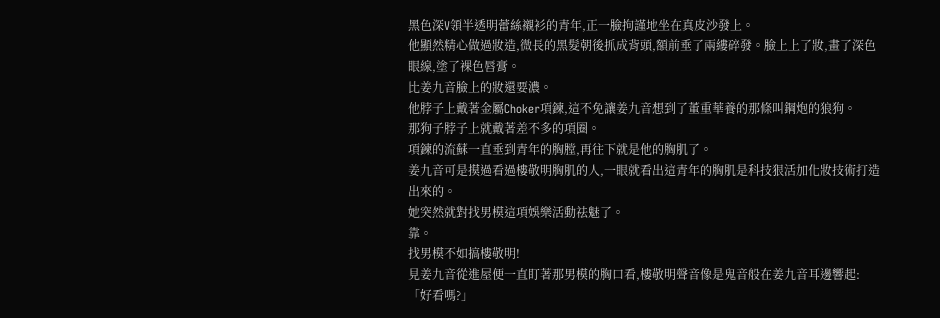黑色深V領半透明蕾絲襯衫的青年,正一臉拘謹地坐在真皮沙發上。
他顯然精心做過妝造,微長的黑髮朝後抓成背頭,額前垂了兩縷碎發。臉上上了妝,畫了深色眼線,塗了裸色唇膏。
比姜九音臉上的妝還要濃。
他脖子上戴著金屬Choker項鍊,這不免讓姜九音想到了董重華養的那條叫鋼炮的狼狗。
那狗子脖子上就戴著差不多的項圈。
項鍊的流蘇一直垂到青年的胸膛,再往下就是他的胸肌了。
姜九音可是摸過看過樓敬明胸肌的人,一眼就看出這青年的胸肌是科技狠活加化妝技術打造出來的。
她突然就對找男模這項娛樂活動祛魅了。
靠。
找男模不如搞樓敬明!
見姜九音從進屋便一直盯著那男模的胸口看,樓敬明聲音像是鬼音般在姜九音耳邊響起:「好看嗎?」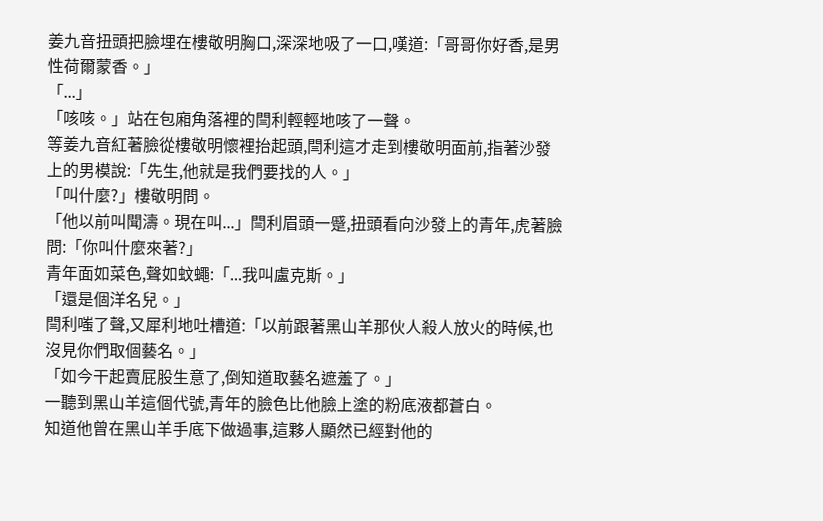姜九音扭頭把臉埋在樓敬明胸口,深深地吸了一口,嘆道:「哥哥你好香,是男性荷爾蒙香。」
「...」
「咳咳。」站在包廂角落裡的閆利輕輕地咳了一聲。
等姜九音紅著臉從樓敬明懷裡抬起頭,閆利這才走到樓敬明面前,指著沙發上的男模說:「先生,他就是我們要找的人。」
「叫什麼?」樓敬明問。
「他以前叫聞濤。現在叫...」閆利眉頭一蹙,扭頭看向沙發上的青年,虎著臉問:「你叫什麼來著?」
青年面如菜色,聲如蚊蠅:「...我叫盧克斯。」
「還是個洋名兒。」
閆利嗤了聲,又犀利地吐槽道:「以前跟著黑山羊那伙人殺人放火的時候,也沒見你們取個藝名。」
「如今干起賣屁股生意了,倒知道取藝名遮羞了。」
一聽到黑山羊這個代號,青年的臉色比他臉上塗的粉底液都蒼白。
知道他曾在黑山羊手底下做過事,這夥人顯然已經對他的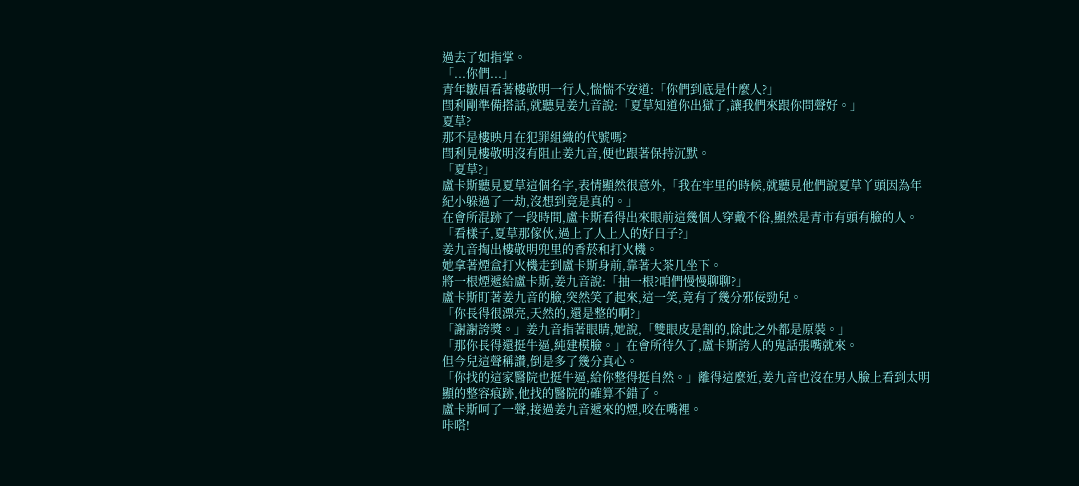過去了如指掌。
「...你們...」
青年皺眉看著樓敬明一行人,惴惴不安道:「你們到底是什麼人?」
閆利剛準備搭話,就聽見姜九音說:「夏草知道你出獄了,讓我們來跟你問聲好。」
夏草?
那不是樓映月在犯罪組織的代號嗎?
閆利見樓敬明沒有阻止姜九音,便也跟著保持沉默。
「夏草?」
盧卡斯聽見夏草這個名字,表情顯然很意外,「我在牢里的時候,就聽見他們說夏草丫頭因為年紀小躲過了一劫,沒想到竟是真的。」
在會所混跡了一段時間,盧卡斯看得出來眼前這幾個人穿戴不俗,顯然是青市有頭有臉的人。
「看樣子,夏草那傢伙,過上了人上人的好日子?」
姜九音掏出樓敬明兜里的香菸和打火機。
她拿著煙盒打火機走到盧卡斯身前,靠著大茶几坐下。
將一根煙遞給盧卡斯,姜九音說:「抽一根?咱們慢慢聊聊?」
盧卡斯盯著姜九音的臉,突然笑了起來,這一笑,竟有了幾分邪佞勁兒。
「你長得很漂亮,天然的,還是整的啊?」
「謝謝誇獎。」姜九音指著眼睛,她說,「雙眼皮是割的,除此之外都是原裝。」
「那你長得還挺牛逼,純建模臉。」在會所待久了,盧卡斯誇人的鬼話張嘴就來。
但今兒這聲稱讚,倒是多了幾分真心。
「你找的這家醫院也挺牛逼,給你整得挺自然。」離得這麼近,姜九音也沒在男人臉上看到太明顯的整容痕跡,他找的醫院的確算不錯了。
盧卡斯呵了一聲,接過姜九音遞來的煙,咬在嘴裡。
咔嗒!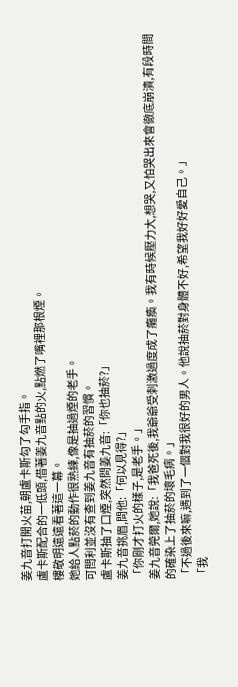姜九音打開火苗,朝盧卡斯勾了勾手指。
盧卡斯配合的一低頭,借著姜九音點的火,點燃了嘴裡那根煙。
樓敬明遠遠看著這一幕。
她給人點菸的動作很熟練,像是抽過煙的老手。
可閆利並沒有查到姜九音有抽菸的習慣。
盧卡斯抽了口煙,突然問姜九音:「你也抽菸?」
姜九音挑眉,問他:「何以見得?」
「你剛才打火的樣子,是老手。」
姜九音莞爾,她說:「我爸死後,我爺爺受刺激過度成了癱瘓。我有時候壓力大,想哭,又怕哭出來會徹底崩潰,有段時間的確染上了抽菸的壞毛病。」
「不過後來嘛,遇到了一個對我很好的男人。他說抽菸對身體不好,希望我好好愛自己。」
「我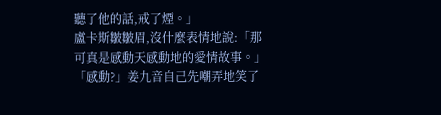聽了他的話,戒了煙。」
盧卡斯皺皺眉,沒什麼表情地說:「那可真是感動天感動地的愛情故事。」
「感動?」姜九音自己先嘲弄地笑了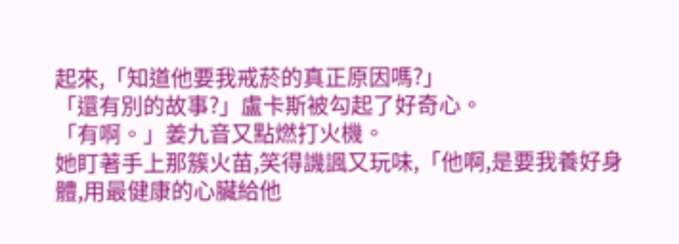起來,「知道他要我戒菸的真正原因嗎?」
「還有別的故事?」盧卡斯被勾起了好奇心。
「有啊。」姜九音又點燃打火機。
她盯著手上那簇火苗,笑得譏諷又玩味,「他啊,是要我養好身體,用最健康的心臟給他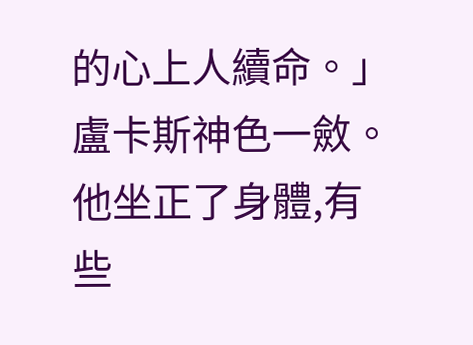的心上人續命。」
盧卡斯神色一斂。
他坐正了身體,有些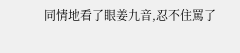同情地看了眼姜九音,忍不住罵了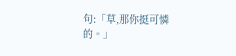句:「草,那你挺可憐的。」